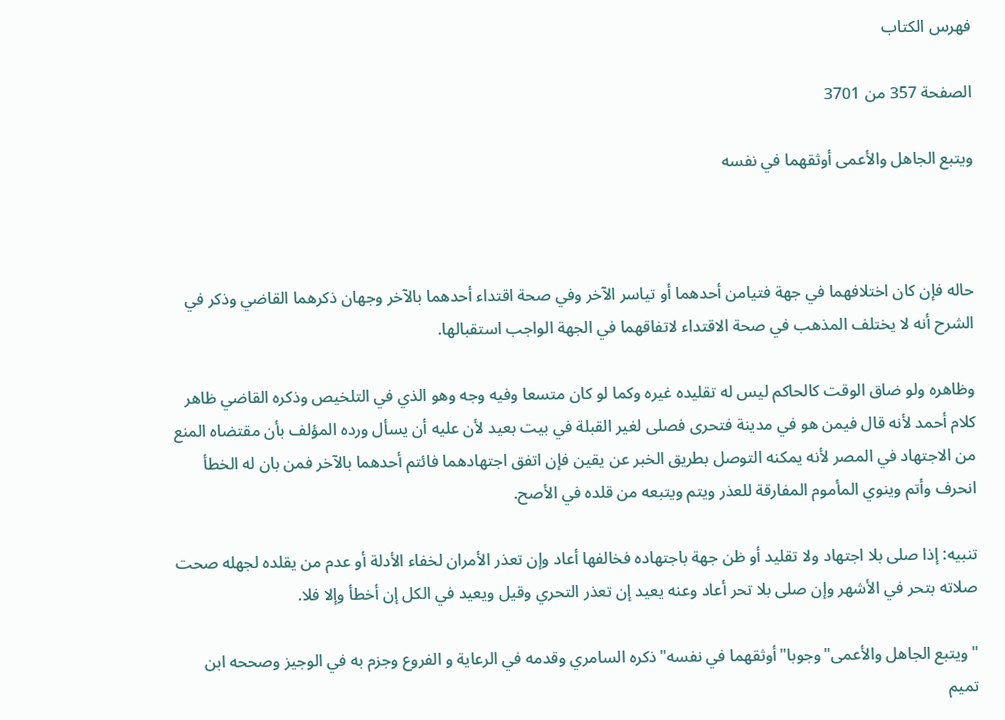فهرس الكتاب

الصفحة 357 من 3701

ويتبع الجاهل والأعمى أوثقهما في نفسه



حاله فإن كان اختلافهما في جهة فتيامن أحدهما أو تياسر الآخر وفي صحة اقتداء أحدهما بالآخر وجهان ذكرهما القاضي وذكر في الشرح أنه لا يختلف المذهب في صحة الاقتداء لاتفاقهما في الجهة الواجب استقبالها.

وظاهره ولو ضاق الوقت كالحاكم ليس له تقليده غيره وكما لو كان متسعا وفيه وجه وهو الذي في التلخيص وذكره القاضي ظاهر كلام أحمد لأنه قال فيمن هو في مدينة فتحرى فصلى لغير القبلة في بيت بعيد لأن عليه أن يسأل ورده المؤلف بأن مقتضاه المنع من الاجتهاد في المصر لأنه يمكنه التوصل بطريق الخبر عن يقين فإن اتفق اجتهادهما فائتم أحدهما بالآخر فمن بان له الخطأ انحرف وأتم وينوي المأموم المفارقة للعذر ويتم ويتبعه من قلده في الأصح.

تنبيه: إذا صلى بلا اجتهاد ولا تقليد أو ظن جهة باجتهاده فخالفها أعاد وإن تعذر الأمران لخفاء الأدلة أو عدم من يقلده لجهله صحت صلاته بتحر في الأشهر وإن صلى بلا تحر أعاد وعنه يعيد إن تعذر التحري وقيل ويعيد في الكل إن أخطأ وإلا فلا.

"ويتبع الجاهل والأعمى"وجوبا"أوثقهما في نفسه"ذكره السامري وقدمه في الرعاية و الفروع وجزم به في الوجيز وصححه ابن تميم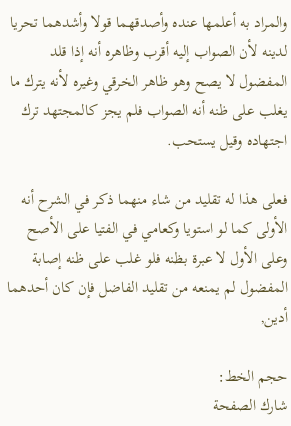والمراد به أعلمها عنده وأصدقهما قولا وأشدهما تحريا لدينه لأن الصواب إليه أقرب وظاهره أنه إذا قلد المفضول لا يصح وهو ظاهر الخرقي وغيره لأنه يترك ما يغلب على ظنه أنه الصواب فلم يجز كالمجتهد ترك اجتهاده وقيل يستحب.

فعلى هذا له تقليد من شاء منهما ذكر في الشرح أنه الأولى كما لو استويا وكعامي في الفتيا على الأصح وعلى الأول لا عبرة بظنه فلو غلب على ظنه إصابة المفضول لم يمنعه من تقليد الفاضل فإن كان أحدهما أدين,

حجم الخط:
شارك الصفحة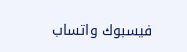فيسبوك واتساب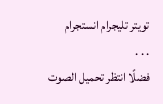تويتر تليجرام انستجرام
. . .
فضلًا انتظر تحميل الصوت